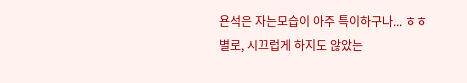욘석은 자는모습이 아주 특이하구나... ㅎㅎ
별로, 시끄럽게 하지도 않았는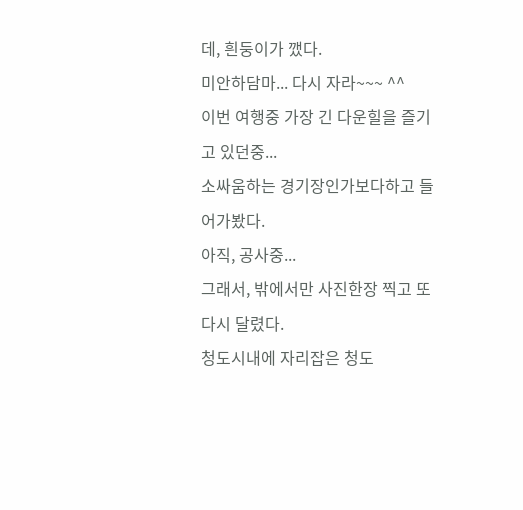데, 흰둥이가 깼다.
미안하담마... 다시 자라~~~ ^^
이번 여행중 가장 긴 다운힐을 즐기고 있던중...
소싸움하는 경기장인가보다하고 들어가봤다.
아직, 공사중...
그래서, 밖에서만 사진한장 찍고 또다시 달렸다.
청도시내에 자리잡은 청도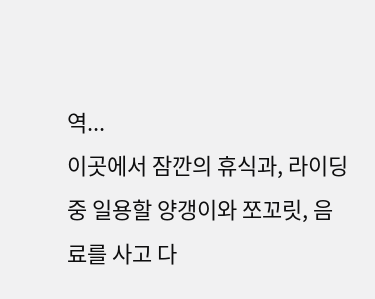역...
이곳에서 잠깐의 휴식과, 라이딩 중 일용할 양갱이와 쪼꼬릿, 음료를 사고 다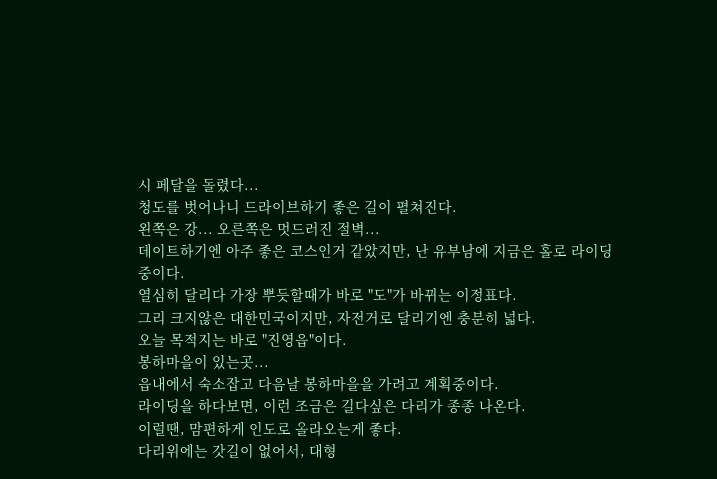시 페달을 돌렸다...
청도를 벗어나니 드라이브하기 좋은 길이 펼쳐진다.
왼쪽은 강... 오른쪽은 멋드러진 절벽...
데이트하기엔 아주 좋은 코스인거 같았지만, 난 유부남에 지금은 홀로 라이딩 중이다.
열심히 달리다 가장 뿌듯할때가 바로 "도"가 바뀌는 이정표다.
그리 크지않은 대한민국이지만, 자전거로 달리기엔 충분히 넓다.
오늘 목적지는 바로 "진영읍"이다.
봉하마을이 있는곳...
읍내에서 숙소잡고 다음날 봉하마을을 가려고 계획중이다.
라이딩을 하다보면, 이런 조금은 길다싶은 다리가 종종 나온다.
이럴땐, 맘편하게 인도로 올라오는게 좋다.
다리위에는 갓길이 없어서, 대형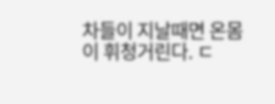차들이 지날때면 온몸이 휘청거린다. ㄷ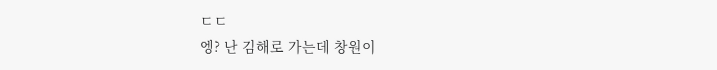ㄷㄷ
엥? 난 김해로 가는데 창원이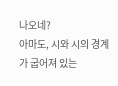나오네?
아마도, 시와 시의 경계가 굽어져 있는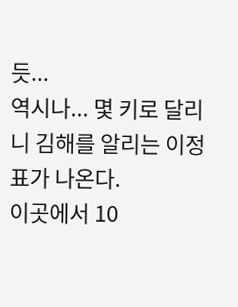듯...
역시나... 몇 키로 달리니 김해를 알리는 이정표가 나온다.
이곳에서 10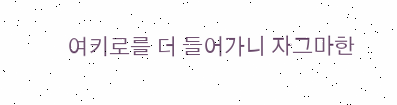여키로를 더 들어가니 자그마한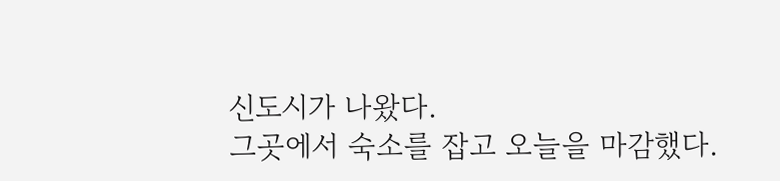신도시가 나왔다.
그곳에서 숙소를 잡고 오늘을 마감했다.